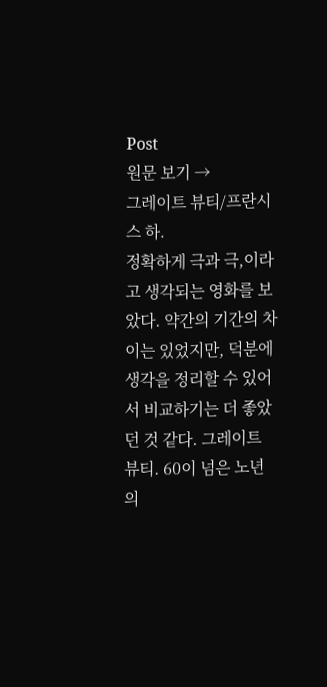Post
원문 보기 →
그레이트 뷰티/프란시스 하.
정확하게 극과 극,이라고 생각되는 영화를 보았다. 약간의 기간의 차이는 있었지만, 덕분에 생각을 정리할 수 있어서 비교하기는 더 좋았던 것 같다. 그레이트 뷰티. 60이 넘은 노년의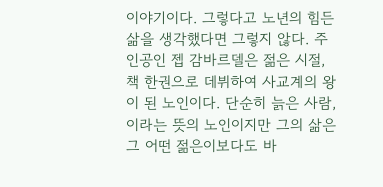이야기이다. 그렇다고 노년의 힘든 삶을 생각했다면 그렇지 않다. 주인공인 젭 감바르델은 젊은 시절, 책 한권으로 데뷔하여 사교계의 왕이 된 노인이다. 단순히 늙은 사람,이라는 뜻의 노인이지만 그의 삶은 그 어떤 젊은이보다도 바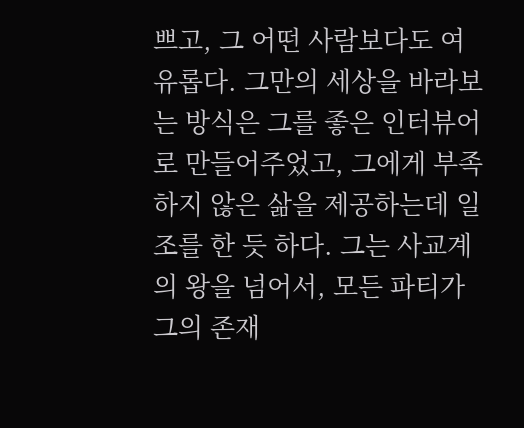쁘고, 그 어떤 사람보다도 여유롭다. 그만의 세상을 바라보는 방식은 그를 좋은 인터뷰어로 만들어주었고, 그에게 부족하지 않은 삶을 제공하는데 일조를 한 듯 하다. 그는 사교계의 왕을 넘어서, 모든 파티가 그의 존재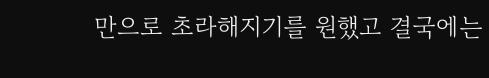만으로 초라해지기를 원했고 결국에는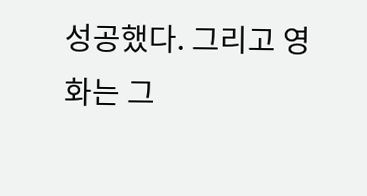성공했다. 그리고 영화는 그